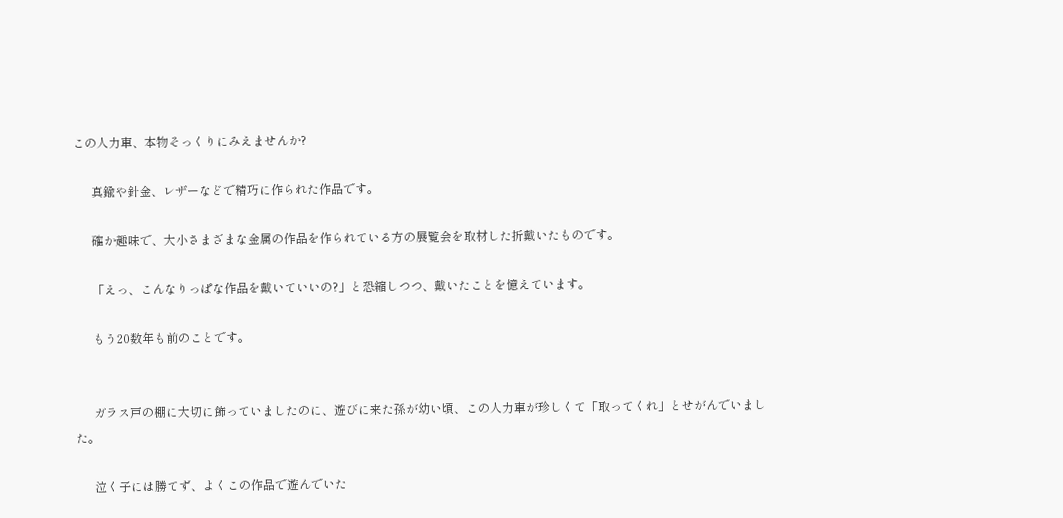この人力車、本物そっくりにみえませんか?

      真鍮や針金、レザーなどで精巧に作られた作品です。

      確か趣味で、大小さまざまな金属の作品を作られている方の展覧会を取材した折戴いたものです。

      「えっ、こんなりっぱな作品を戴いていいの?」と恐縮しつつ、戴いたことを憶えています。

      もう20数年も前のことです。


      ガラス戸の棚に大切に飾っていましたのに、遊びに来た孫が幼い頃、この人力車が珍しくて「取ってくれ」とせがんでいました。

      泣く子には勝てず、よくこの作品で遊んでいた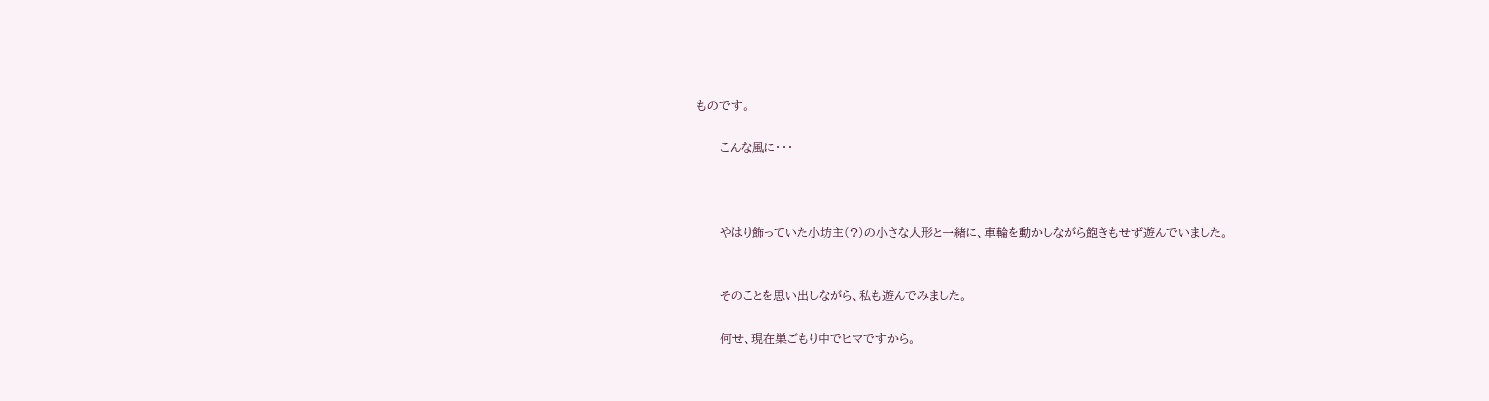ものです。

      こんな風に・・・



      やはり飾っていた小坊主(?)の小さな人形と一緒に、車輪を動かしながら飽きもせず遊んでいました。


      そのことを思い出しながら、私も遊んでみました。

      何せ、現在巣ごもり中でヒマですから。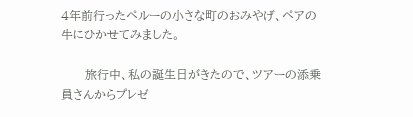4年前行ったペルーの小さな町のおみやげ、ペアの牛にひかせてみました。

      旅行中、私の誕生日がきたので、ツアーの添乗員さんからプレゼ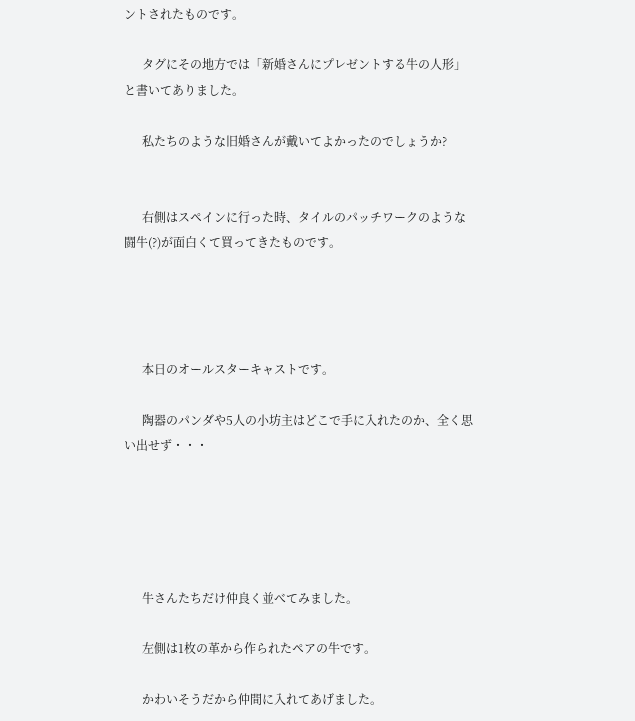ントされたものです。

      タグにその地方では「新婚さんにプレゼントする牛の人形」と書いてありました。

      私たちのような旧婚さんが戴いてよかったのでしょうか?


      右側はスペインに行った時、タイルのパッチワークのような闘牛(?)が面白くて買ってきたものです。




      本日のオールスターキャストです。

      陶器のパンダや5人の小坊主はどこで手に入れたのか、全く思い出せず・・・





      牛さんたちだけ仲良く並べてみました。

      左側は1枚の革から作られたペアの牛です。

      かわいそうだから仲間に入れてあげました。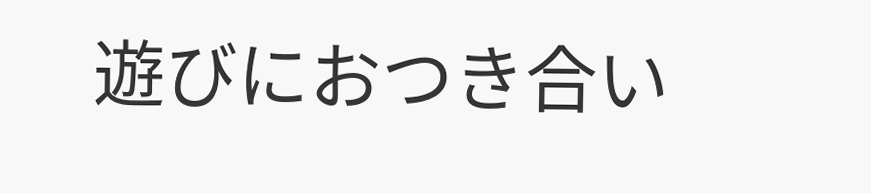遊びにおつき合い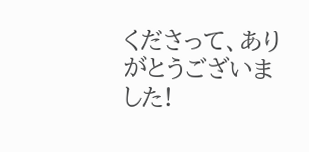くださって、ありがとうございました!